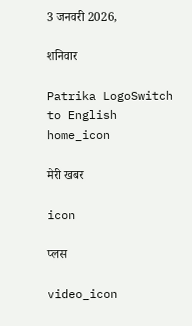3 जनवरी 2026,

शनिवार

Patrika LogoSwitch to English
home_icon

मेरी खबर

icon

प्लस

video_icon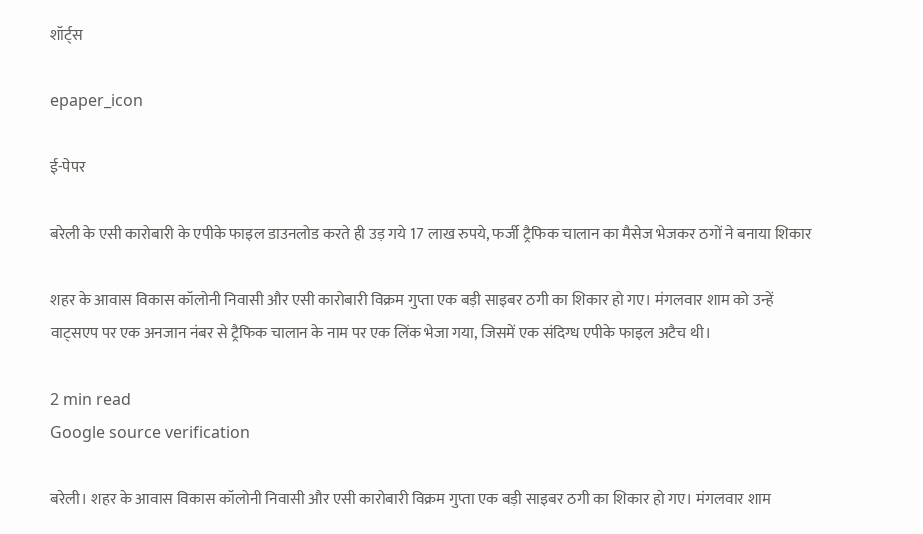शॉर्ट्स

epaper_icon

ई-पेपर

बरेली के एसी कारोबारी के एपीके फाइल डाउनलोड करते ही उड़ गये 17 लाख रुपये, फर्जी ट्रैफिक चालान का मैसेज भेजकर ठगों ने बनाया शिकार

शहर के आवास विकास कॉलोनी निवासी और एसी कारोबारी विक्रम गुप्ता एक बड़ी साइबर ठगी का शिकार हो गए। मंगलवार शाम को उन्हें वाट्सएप पर एक अनजान नंबर से ट्रैफिक चालान के नाम पर एक लिंक भेजा गया, जिसमें एक संदिग्ध एपीके फाइल अटैच थी।

2 min read
Google source verification

बरेली। शहर के आवास विकास कॉलोनी निवासी और एसी कारोबारी विक्रम गुप्ता एक बड़ी साइबर ठगी का शिकार हो गए। मंगलवार शाम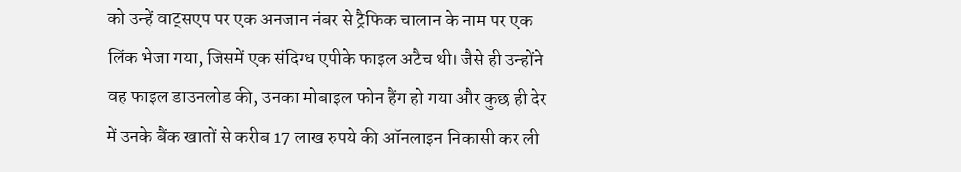को उन्हें वाट्सएप पर एक अनजान नंबर से ट्रैफिक चालान के नाम पर एक लिंक भेजा गया, जिसमें एक संदिग्ध एपीके फाइल अटैच थी। जैसे ही उन्होंने वह फाइल डाउनलोड की, उनका मोबाइल फोन हैंग हो गया और कुछ ही देर में उनके बैंक खातों से करीब 17 लाख रुपये की ऑनलाइन निकासी कर ली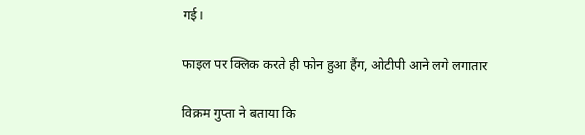गई।

फाइल पर क्लिक करते ही फोन हुआ हैंग, ओटीपी आने लगे लगातार

विक्रम गुप्ता ने बताया कि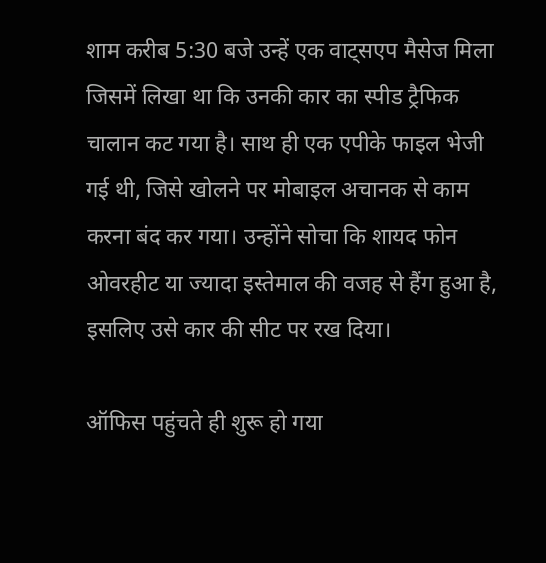शाम करीब 5:30 बजे उन्हें एक वाट्सएप मैसेज मिला जिसमें लिखा था कि उनकी कार का स्पीड ट्रैफिक चालान कट गया है। साथ ही एक एपीके फाइल भेजी गई थी, जिसे खोलने पर मोबाइल अचानक से काम करना बंद कर गया। उन्होंने सोचा कि शायद फोन ओवरहीट या ज्यादा इस्तेमाल की वजह से हैंग हुआ है, इसलिए उसे कार की सीट पर रख दिया।

ऑफिस पहुंचते ही शुरू हो गया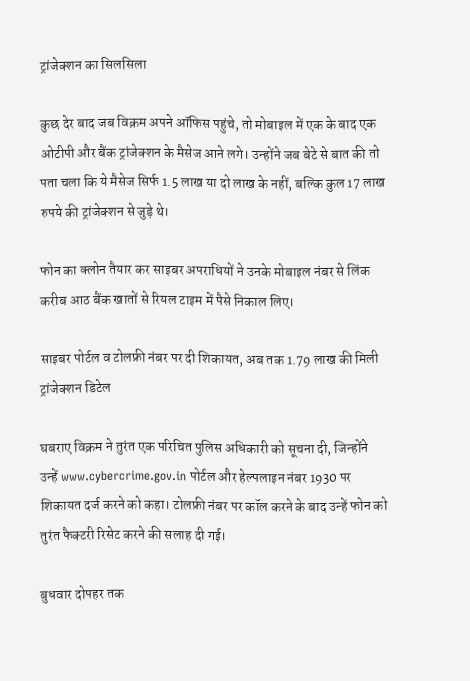ट्रांजेक्शन का सिलसिला

कुछ देर बाद जब विक्रम अपने ऑफिस पहुंचे, तो मोबाइल में एक के बाद एक ओटीपी और बैंक ट्रांजेक्शन के मैसेज आने लगे। उन्होंने जब बेटे से बात की तो पता चला कि ये मैसेज सिर्फ 1.5 लाख या दो लाख के नहीं, बल्कि कुल 17 लाख रुपये की ट्रांजेक्शन से जुड़े थे।

फोन का क्लोन तैयार कर साइबर अपराधियों ने उनके मोबाइल नंबर से लिंक करीब आठ बैंक खातों से रियल टाइम में पैसे निकाल लिए।

साइबर पोर्टल व टोलफ्री नंबर पर दी शिकायत, अब तक 1.79 लाख की मिली ट्रांजेक्शन डिटेल

घबराए विक्रम ने तुरंत एक परिचित पुलिस अधिकारी को सूचना दी, जिन्होंने उन्हें www.cybercrime.gov.in पोर्टल और हेल्पलाइन नंबर 1930 पर शिकायत दर्ज करने को कहा। टोलफ्री नंबर पर कॉल करने के बाद उन्हें फोन को तुरंत फैक्टरी रिसेट करने की सलाह दी गई।

बुधवार दोपहर तक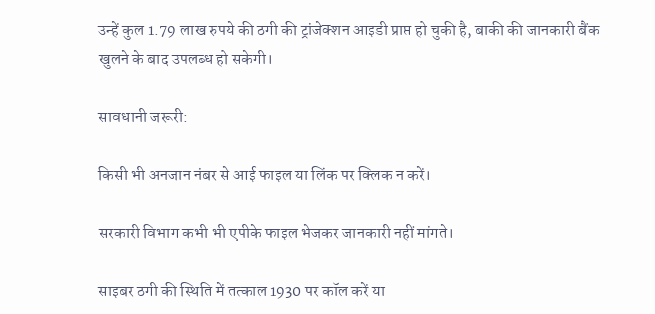उन्हें कुल 1.79 लाख रुपये की ठगी की ट्रांजेक्शन आइडी प्राप्त हो चुकी है, बाकी की जानकारी बैंक खुलने के बाद उपलब्ध हो सकेगी।

सावधानी जरूरी:

किसी भी अनजान नंबर से आई फाइल या लिंक पर क्लिक न करें।

सरकारी विभाग कभी भी एपीके फाइल भेजकर जानकारी नहीं मांगते।

साइबर ठगी की स्थिति में तत्काल 1930 पर कॉल करें या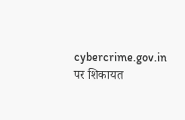cybercrime.gov.in पर शिकायत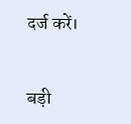दर्ज करें।


बड़ी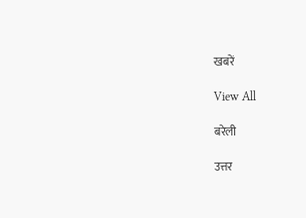खबरें

View All

बरेली

उत्तर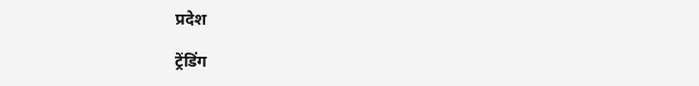प्रदेश

ट्रेंडिंग